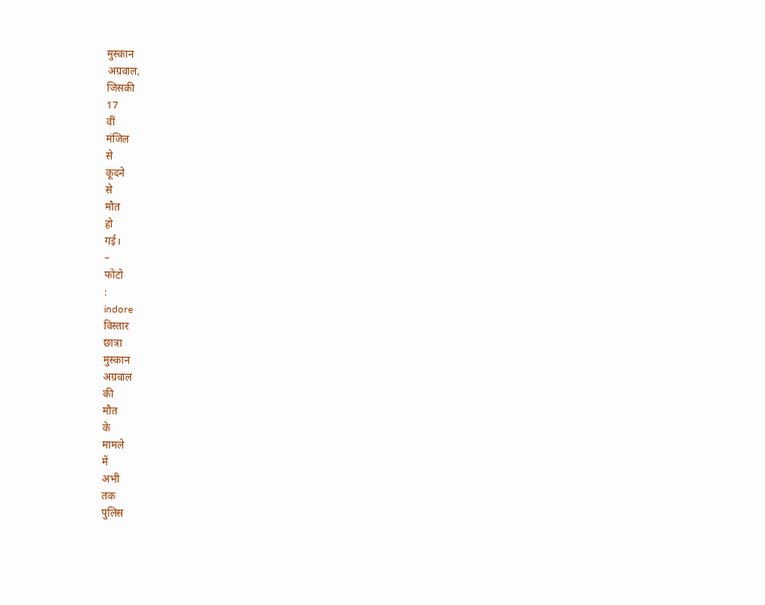मुस्कान
अग्रवाल,
जिसकी
17
वीं
मंजिल
से
कूदने
से
मौत
हो
गई।
–
फोटो
:
indore
विस्तार
छात्रा
मुस्कान
अग्रवाल
की
मौत
के
मामले
में
अभी
तक
पुलिस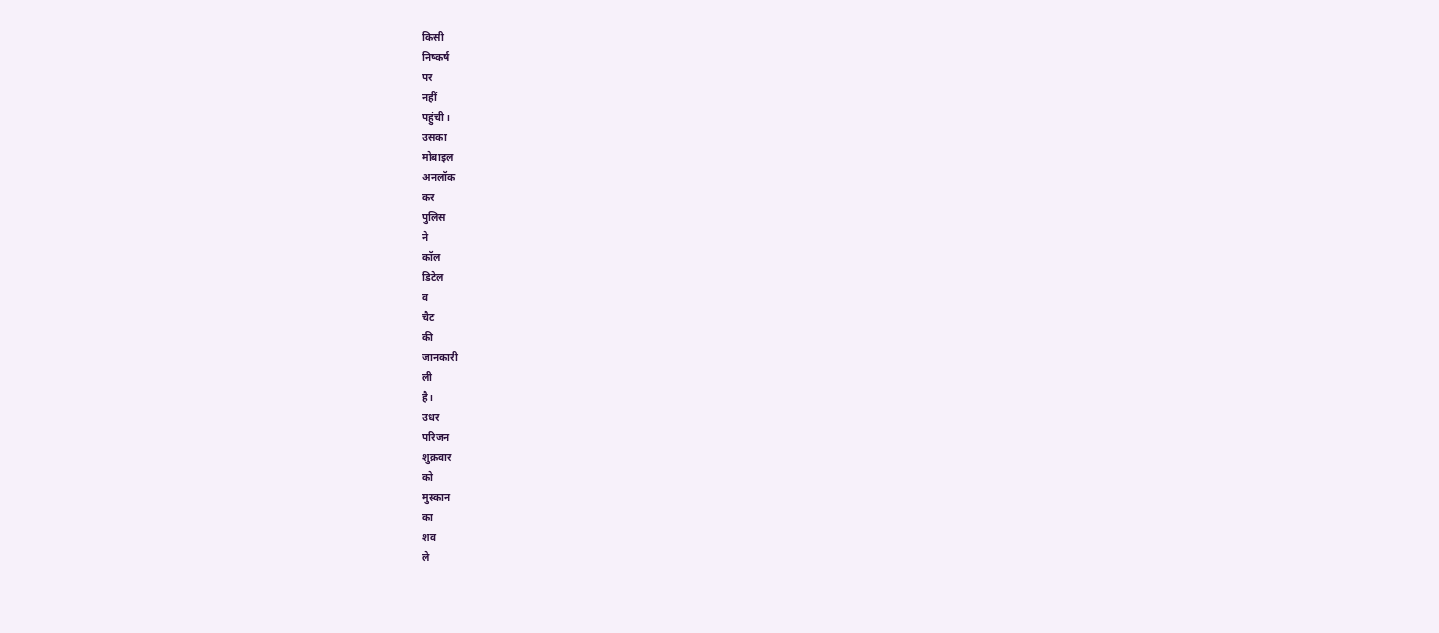किसी
निष्कर्ष
पर
नहीं
पहुंची।
उसका
मोबाइल
अनलॉक
कर
पुलिस
ने
कॉल
डिटेल
व
चैट
की
जानकारी
ली
है।
उधर
परिजन
शुक्रवार
को
मुस्कान
का
शव
ले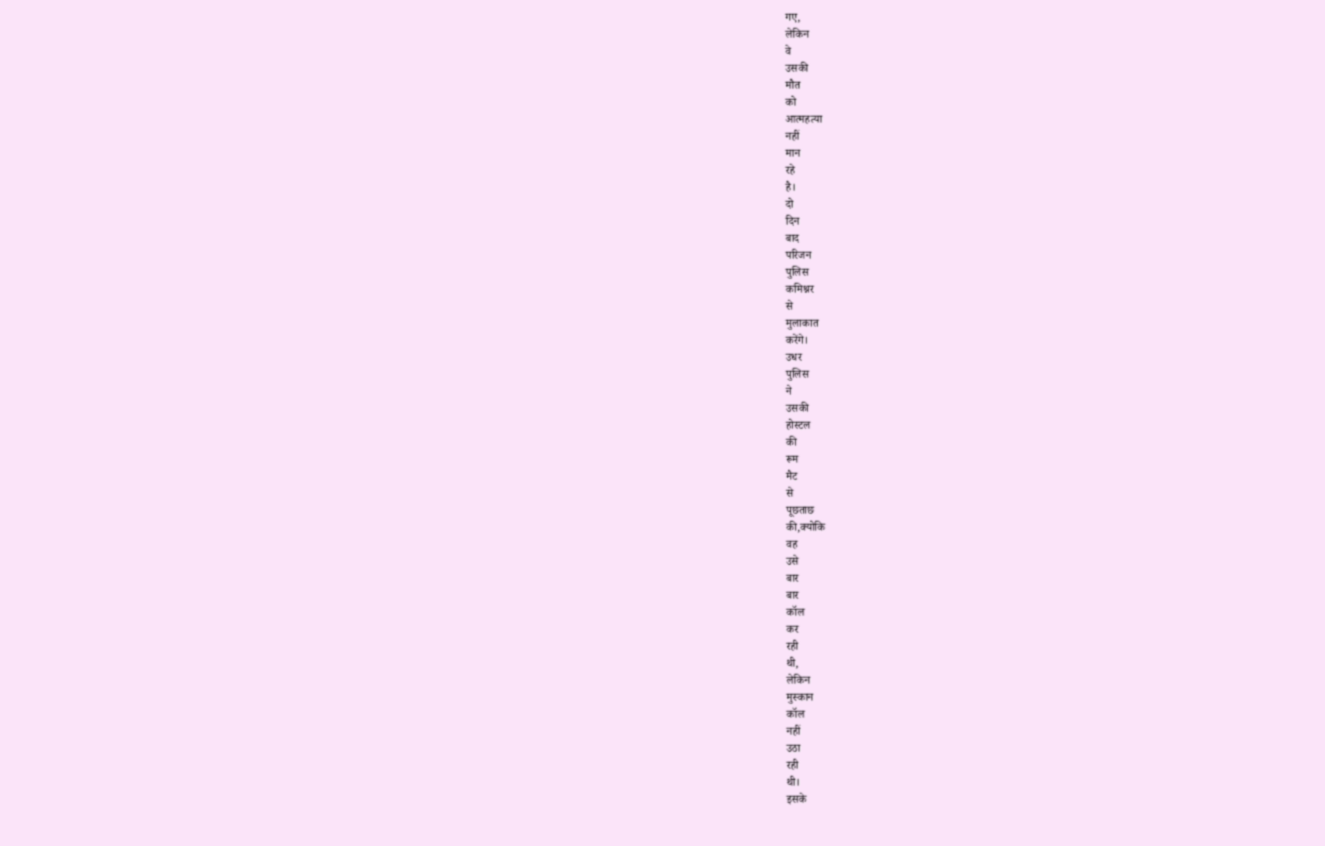गए,
लेकिन
वे
उसकी
मौत
को
आत्महत्या
नहीं
मान
रहे
है।
दो
दिन
बाद
परिजन
पुलिस
कमिश्नर
से
मुलाकात
करेंगे।
उधर
पुलिस
ने
उसकी
होस्टल
की
रूम
मैट
से
पूछताछ
की,क्योकि
वह
उसे
बार
बार
कॉल
कर
रही
थी,
लेकिन
मुस्कान
कॉल
नहीं
उठा
रही
थी।
इसके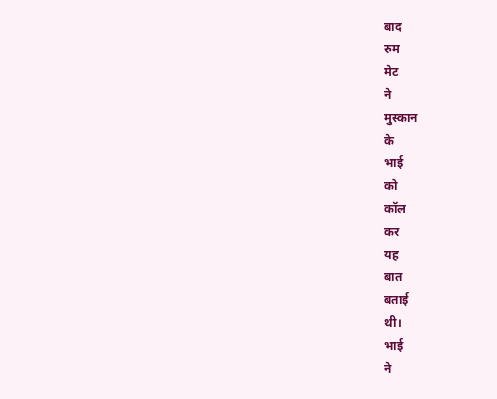बाद
रुम
मेट
ने
मुस्कान
के
भाई
को
कॉल
कर
यह
बात
बताई
थी।
भाई
ने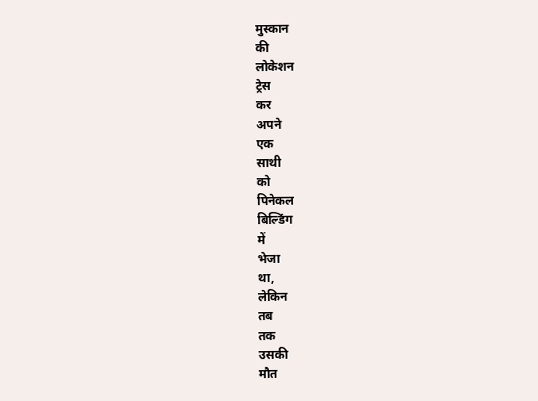मुस्कान
की
लोकेशन
ट्रेस
कर
अपने
एक
साथी
को
पिनेकल
बिल्डिंग
में
भेजा
था,
लेकिन
तब
तक
उसकी
मौत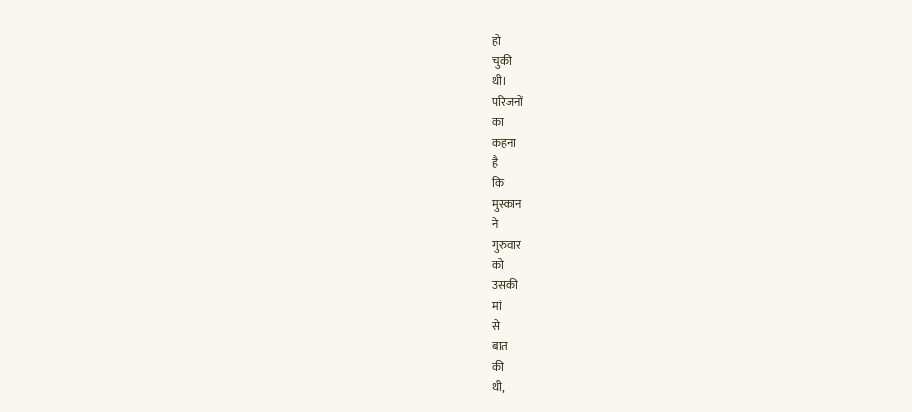हो
चुकी
थी।
परिजनों
का
कहना
है
कि
मुस्कान
ने
गुरुवार
को
उसकी
मां
से
बात
की
थी,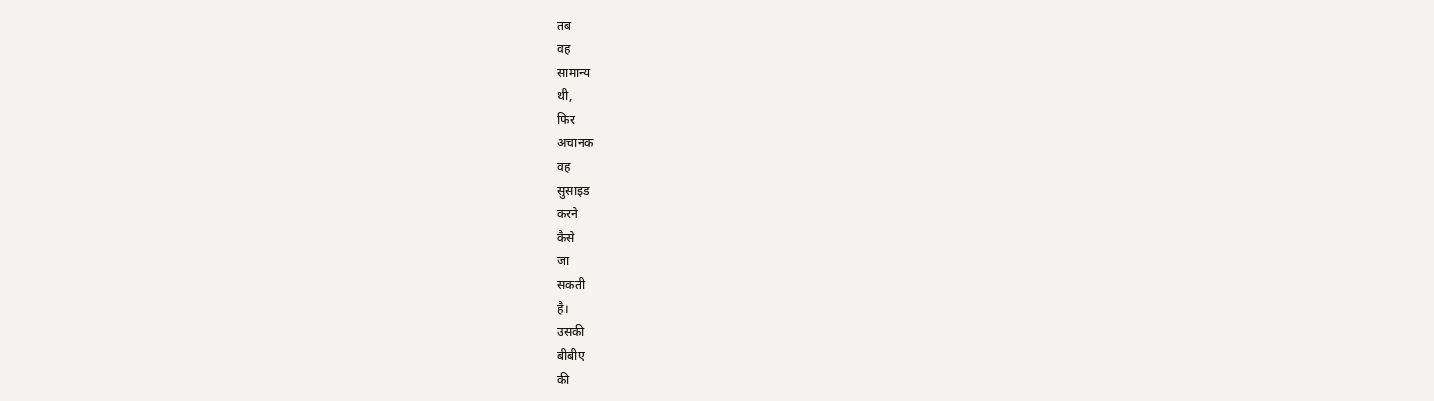तब
वह
सामान्य
थी,
फिर
अचानक
वह
सुसाइड
करने
कैसे
जा
सकती
है।
उसकी
बीबीए
की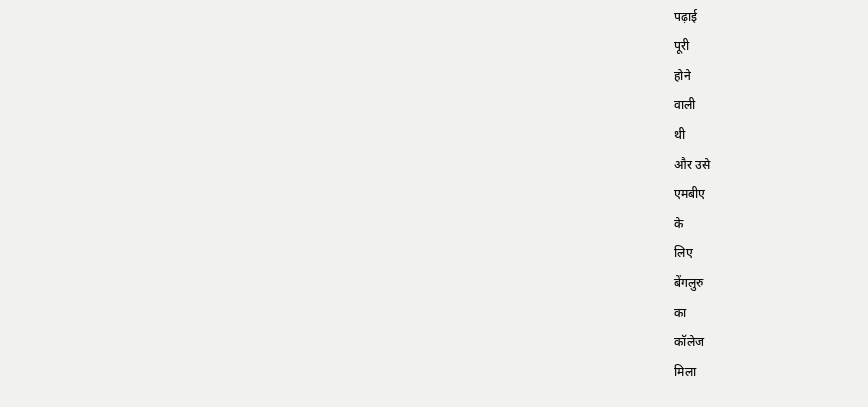पढ़ाई
पूरी
होने
वाली
थी
और उसे
एमबीए
के
लिए
बेंगलुरु
का
कॉलेज
मिला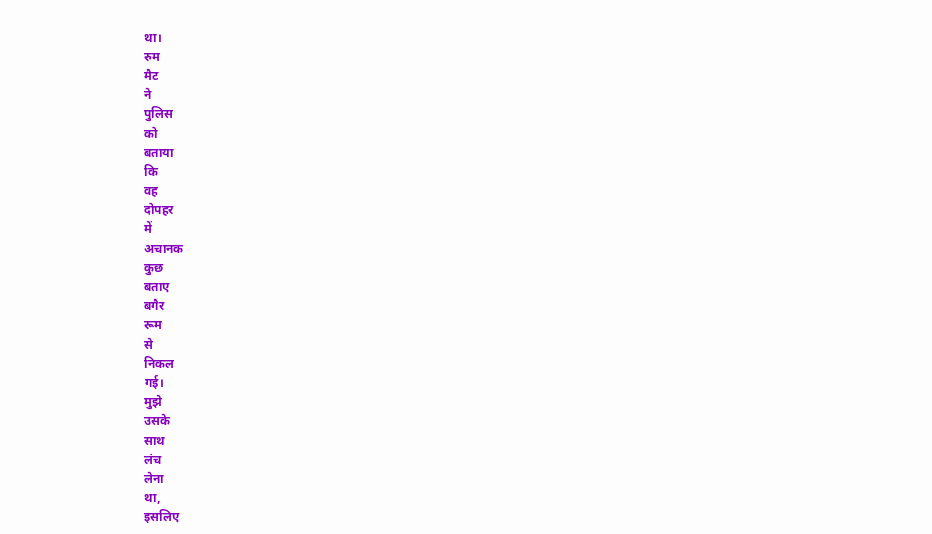था।
रुम
मैट
ने
पुलिस
को
बताया
कि
वह
दोपहर
में
अचानक
कुछ
बताए
बगैर
रूम
से
निकल
गई।
मुझे
उसके
साथ
लंच
लेना
था,
इसलिए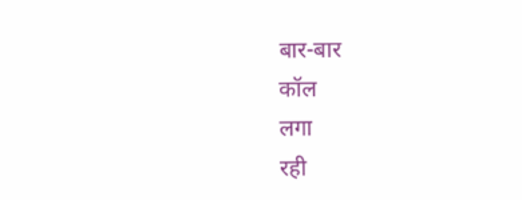बार-बार
कॉल
लगा
रही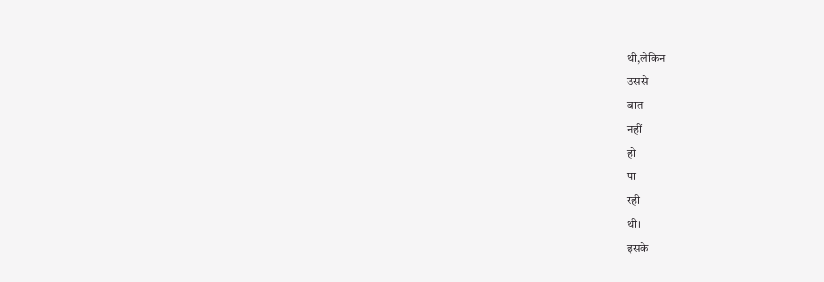थी,लेकिन
उससे
बात
नहीं
हो
पा
रही
थी।
इसके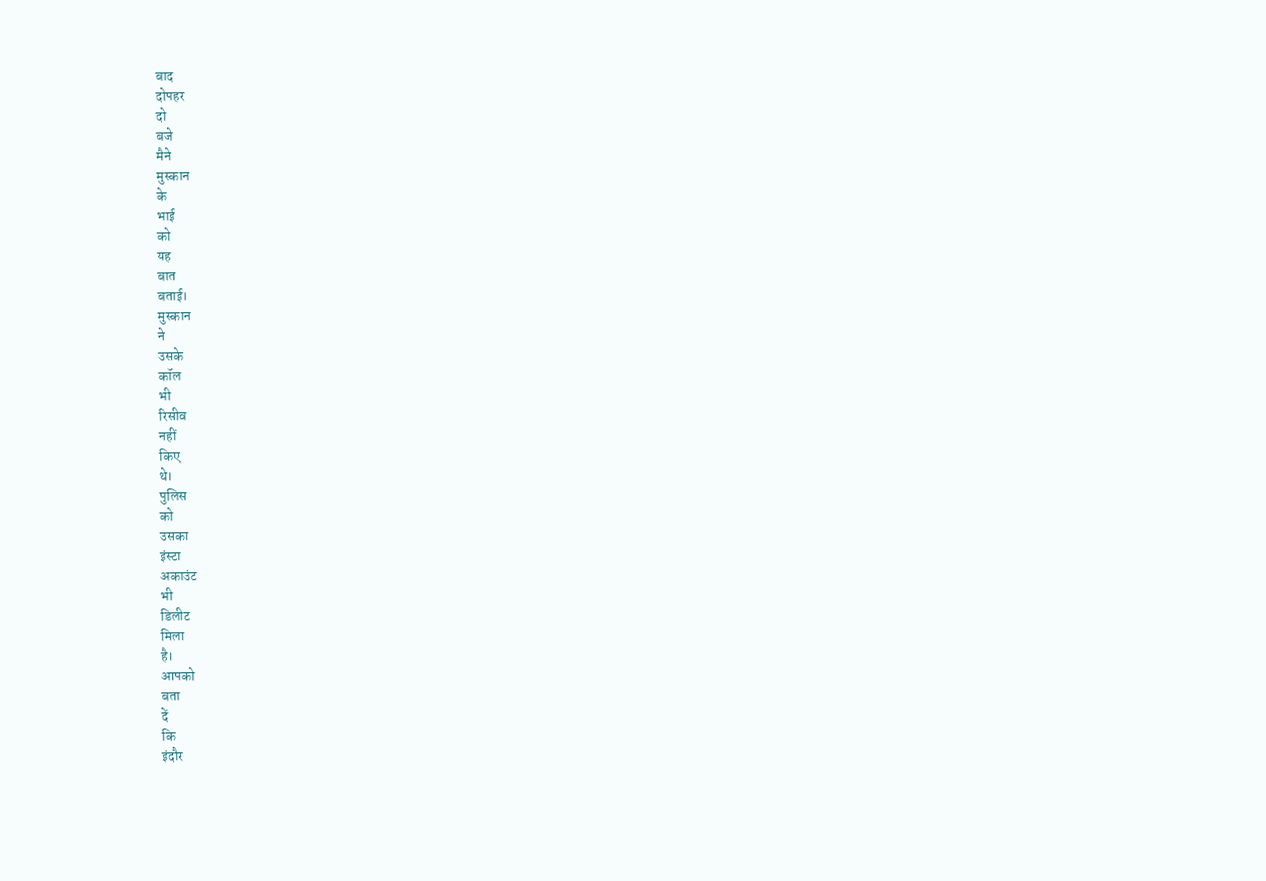बाद
दोपहर
दो
बजे
मैने
मुस्कान
के
भाई
को
यह
बात
बताई।
मुस्कान
ने
उसके
कॉल
भी
रिसीव
नहीं
किए
थे।
पुलिस
को
उसका
इंस्टा
अकाउंट
भी
डिलीट
मिला
है।
आपको
बता
दें
कि
इंदौर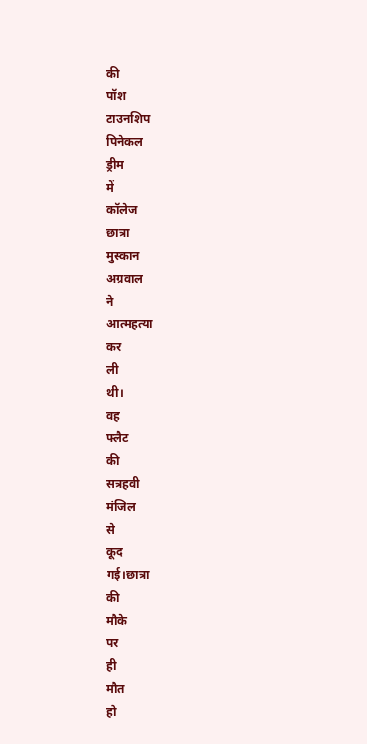की
पॉश
टाउनशिप
पिनेकल
ड्रीम
में
कॉलेज
छात्रा
मुस्कान
अग्रवाल
ने
आत्महत्या
कर
ली
थी।
वह
फ्लैट
की
सत्रहवी
मंजिल
से
कूद
गई।छात्रा
की
मौके
पर
ही
मौत
हो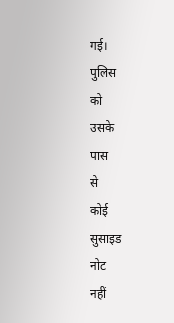गई।
पुलिस
को
उसके
पास
से
कोई
सुसाइड
नोट
नहीं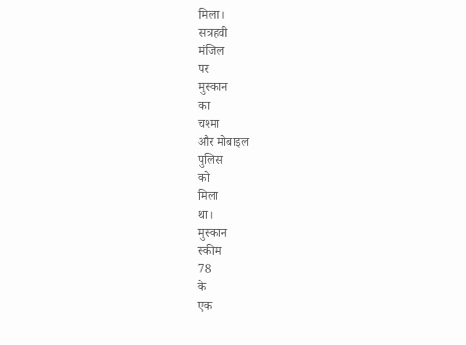मिला।
सत्रहवी
मंजिल
पर
मुस्कान
का
चश्मा
और मोबाइल
पुलिस
को
मिला
था।
मुस्कान
स्कीम
78
के
एक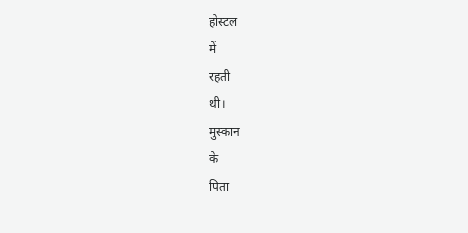होस्टल
में
रहती
थी।
मुस्कान
के
पिता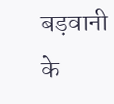बड़वानी
के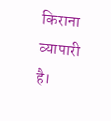किराना
व्यापारी
है।